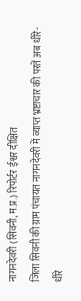नागनदेवरी (सिवनी, म.प्र.) रिपोर्टर ईश्वर दीक्षित
जिला सिवनी की ग्राम पंचायत नागनदेवरी में व्याप्त भ्रष्टाचार की परतें अब धीरे-धीरे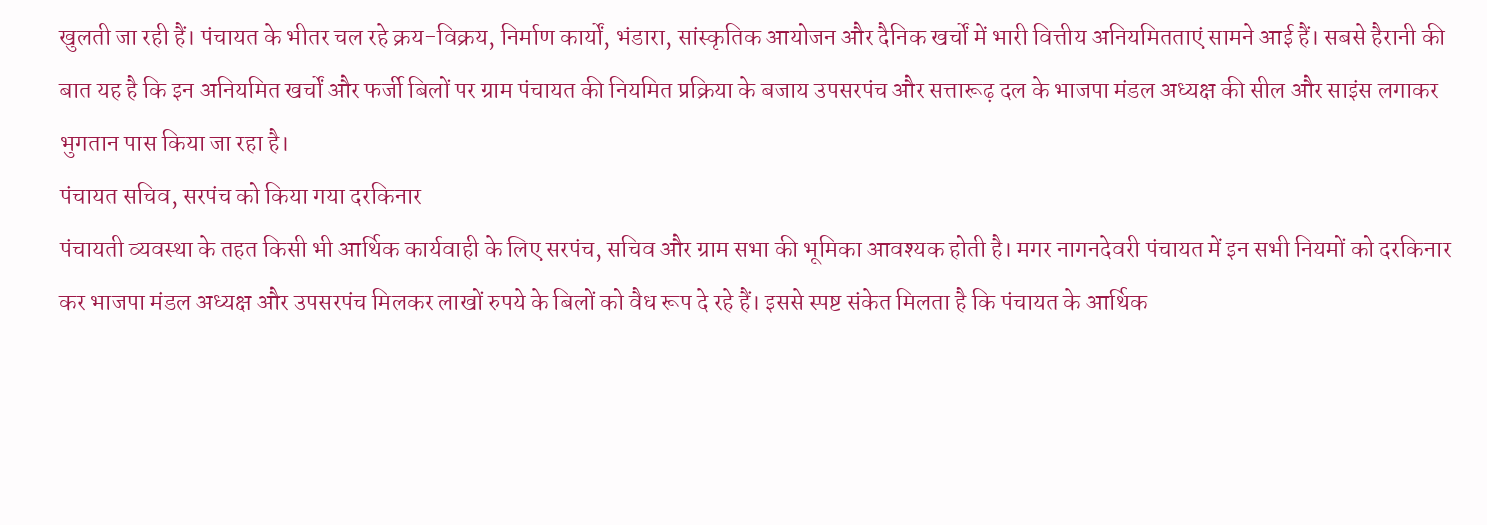खुलती जा रही हैं। पंचायत के भीतर चल रहे क्रय-विक्रय, निर्माण कार्यों, भंडारा, सांस्कृतिक आयोजन और दैनिक खर्चों में भारी वित्तीय अनियमितताएं सामने आई हैं। सबसे हैरानी की बात यह है कि इन अनियमित खर्चों और फर्जी बिलों पर ग्राम पंचायत की नियमित प्रक्रिया के बजाय उपसरपंच और सत्तारूढ़ दल के भाजपा मंडल अध्यक्ष की सील और साइंस लगाकर भुगतान पास किया जा रहा है।
पंचायत सचिव, सरपंच को किया गया दरकिनार
पंचायती व्यवस्था के तहत किसी भी आर्थिक कार्यवाही के लिए सरपंच, सचिव और ग्राम सभा की भूमिका आवश्यक होती है। मगर नागनदेवरी पंचायत में इन सभी नियमों को दरकिनार कर भाजपा मंडल अध्यक्ष और उपसरपंच मिलकर लाखों रुपये के बिलों को वैध रूप दे रहे हैं। इससे स्पष्ट संकेत मिलता है कि पंचायत के आर्थिक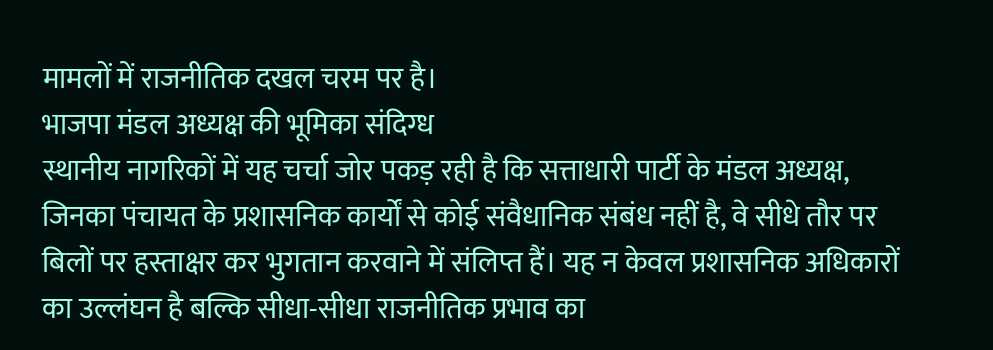मामलों में राजनीतिक दखल चरम पर है।
भाजपा मंडल अध्यक्ष की भूमिका संदिग्ध
स्थानीय नागरिकों में यह चर्चा जोर पकड़ रही है कि सत्ताधारी पार्टी के मंडल अध्यक्ष, जिनका पंचायत के प्रशासनिक कार्यों से कोई संवैधानिक संबंध नहीं है, वे सीधे तौर पर बिलों पर हस्ताक्षर कर भुगतान करवाने में संलिप्त हैं। यह न केवल प्रशासनिक अधिकारों का उल्लंघन है बल्कि सीधा-सीधा राजनीतिक प्रभाव का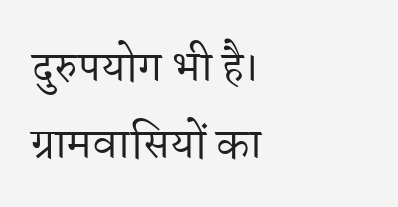दुरुपयोग भी है।
ग्रामवासियों का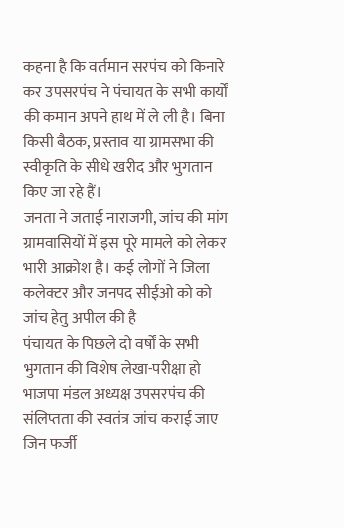कहना है कि वर्तमान सरपंच को किनारे कर उपसरपंच ने पंचायत के सभी कार्यों की कमान अपने हाथ में ले ली है। बिना किसी बैठक, प्रस्ताव या ग्रामसभा की स्वीकृति के सीधे खरीद और भुगतान किए जा रहे हैं।
जनता ने जताई नाराजगी, जांच की मांग
ग्रामवासियों में इस पूरे मामले को लेकर भारी आक्रोश है। कई लोगों ने जिला कलेक्टर और जनपद सीईओ को को जांच हेतु अपील की है
पंचायत के पिछले दो वर्षों के सभी भुगतान की विशेष लेखा-परीक्षा हो
भाजपा मंडल अध्यक्ष उपसरपंच की संलिप्तता की स्वतंत्र जांच कराई जाए
जिन फर्जी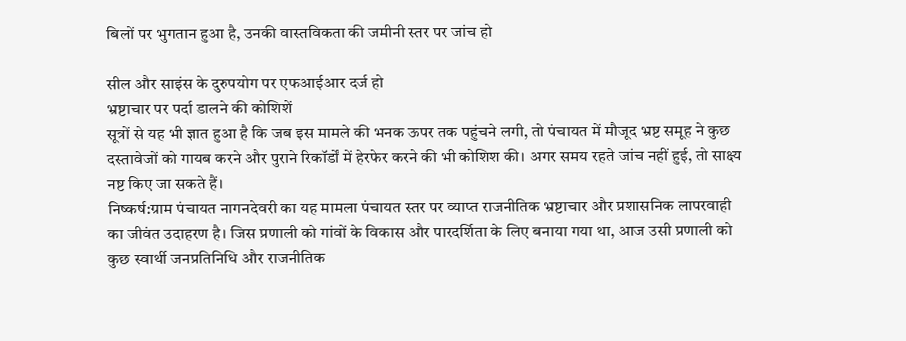बिलों पर भुगतान हुआ है, उनकी वास्तविकता की जमीनी स्तर पर जांच हो

सील और साइंस के दुरुपयोग पर एफआईआर दर्ज हो
भ्रष्टाचार पर पर्दा डालने की कोशिशें
सूत्रों से यह भी ज्ञात हुआ है कि जब इस मामले की भनक ऊपर तक पहुंचने लगी, तो पंचायत में मौजूद भ्रष्ट समूह ने कुछ दस्तावेजों को गायब करने और पुराने रिकॉर्डों में हेरफेर करने की भी कोशिश की। अगर समय रहते जांच नहीं हुई, तो साक्ष्य नष्ट किए जा सकते हैं।
निष्कर्ष:ग्राम पंचायत नागनदेवरी का यह मामला पंचायत स्तर पर व्याप्त राजनीतिक भ्रष्टाचार और प्रशासनिक लापरवाही का जीवंत उदाहरण है। जिस प्रणाली को गांवों के विकास और पारदर्शिता के लिए बनाया गया था, आज उसी प्रणाली को कुछ स्वार्थी जनप्रतिनिधि और राजनीतिक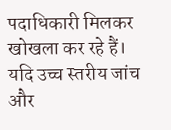पदाधिकारी मिलकर खोखला कर रहे हैं। यदि उच्च स्तरीय जांच और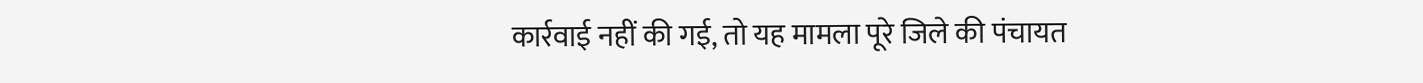कार्रवाई नहीं की गई, तो यह मामला पूरे जिले की पंचायत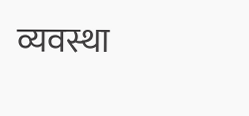व्यवस्था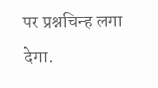पर प्रश्नचिन्ह लगा देगा.